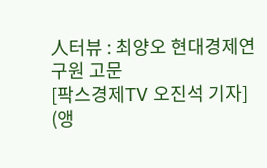人터뷰 : 최양오 현대경제연구원 고문
[팍스경제TV 오진석 기자]
(앵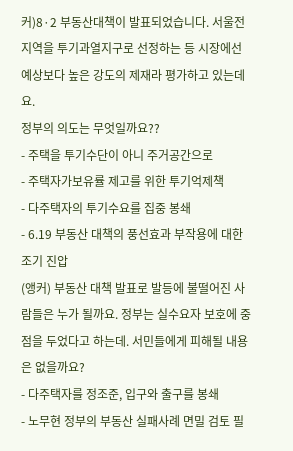커)8·2 부동산대책이 발표되었습니다. 서울전지역을 투기과열지구로 선정하는 등 시장에선 예상보다 높은 강도의 제재라 평가하고 있는데요.
정부의 의도는 무엇일까요??
- 주택을 투기수단이 아니 주거공간으로
- 주택자가보유률 제고를 위한 투기억제책
- 다주택자의 투기수요를 집중 봉쇄
- 6.19 부동산 대책의 풍선효과 부작용에 대한 조기 진압
(앵커) 부동산 대책 발표로 발등에 불떨어진 사람들은 누가 될까요. 정부는 실수요자 보호에 중점을 두었다고 하는데. 서민들에게 피해될 내용은 없을까요?
- 다주택자를 정조준, 입구와 출구를 봉쇄
- 노무현 정부의 부동산 실패사례 면밀 검토 필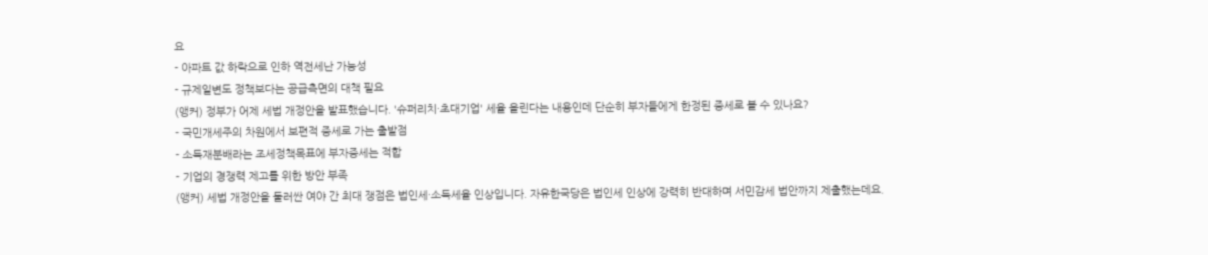요
- 아파트 값 하락으로 인하 역전세난 가능성
- 규제일변도 정책보다는 공급측면의 대책 필요
(앵커) 정부가 어제 세법 개정안을 발표했습니다. '슈퍼리치·초대기업' 세율 올린다는 내용인데 단순히 부자들에게 한정된 증세로 볼 수 있나요?
- 국민개세주의 차원에서 보편적 증세로 가는 출발점
- 소득재분배라는 조세정책목표에 부자증세는 적합
- 기업의 경쟁력 제고를 위한 방안 부족
(앵커) 세법 개정안을 둘러싼 여야 간 최대 쟁점은 법인세·소득세율 인상입니다. 자유한국당은 법인세 인상에 강력히 반대하며 서민감세 법안까지 제출했는데요.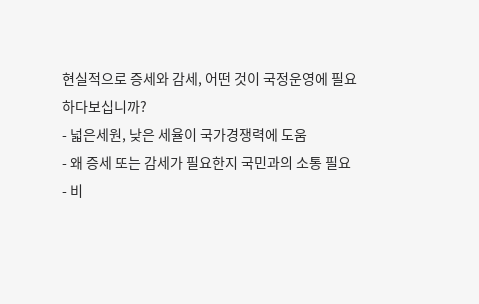현실적으로 증세와 감세, 어떤 것이 국정운영에 필요하다보십니까?
- 넓은세원, 낮은 세율이 국가경쟁력에 도움
- 왜 증세 또는 감세가 필요한지 국민과의 소통 필요
- 비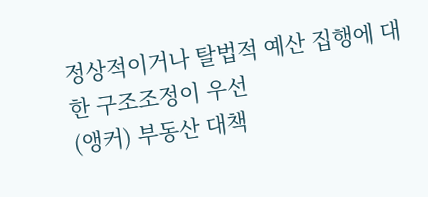정상적이거나 탈법적 예산 집행에 대한 구조조정이 우선
(앵커) 부동산 대책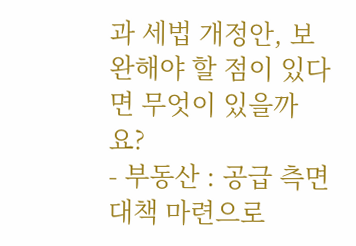과 세법 개정안, 보완해야 할 점이 있다면 무엇이 있을까요?
- 부동산 : 공급 측면 대책 마련으로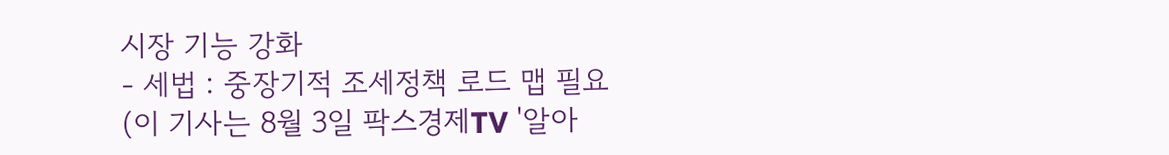시장 기능 강화
- 세법 : 중장기적 조세정책 로드 맵 필요
(이 기사는 8월 3일 팍스경제TV '알아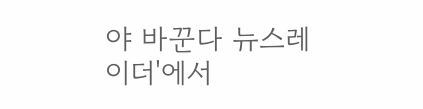야 바꾼다 뉴스레이더'에서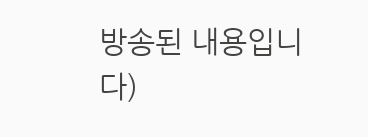방송된 내용입니다)